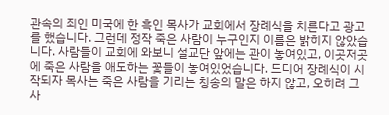관속의 죄인 미국에 한 흑인 목사가 교회에서 장례식을 치른다고 광고를 했습니다. 그런데 정작 죽은 사람이 누구인지 이름은 밝히지 않았습니다. 사람들이 교회에 와보니 설교단 앞에는 관이 놓여있고, 이곳저곳에 죽은 사람을 애도하는 꽃들이 놓여있었습니다. 드디어 장례식이 시작되자 목사는 죽은 사람을 기리는 칭송의 말은 하지 않고, 오히려 그 사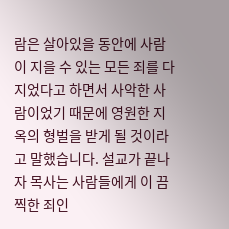람은 살아있을 동안에 사람이 지을 수 있는 모든 죄를 다 지었다고 하면서 사악한 사람이었기 때문에 영원한 지옥의 형벌을 받게 될 것이라고 말했습니다. 설교가 끝나자 목사는 사람들에게 이 끔찍한 죄인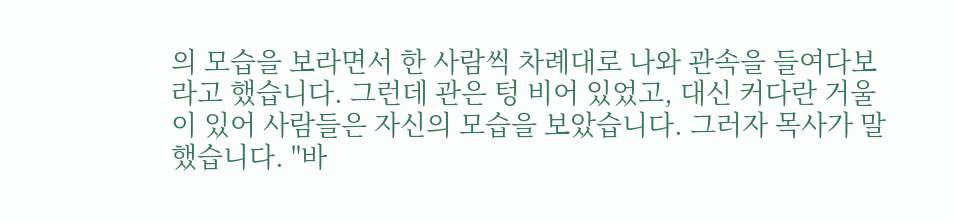의 모습을 보라면서 한 사람씩 차례대로 나와 관속을 들여다보라고 했습니다. 그런데 관은 텅 비어 있었고, 대신 커다란 거울이 있어 사람들은 자신의 모습을 보았습니다. 그러자 목사가 말했습니다. "바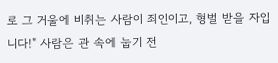로 그 거울에 비취는 사람이 죄인이고, 형벌 받을 자입니다!" 사람은 관 속에 눕기 전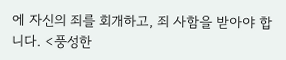에 자신의 죄를 회개하고, 죄 사함을 받아야 합니다. <풍성한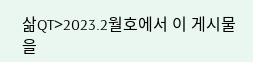삶QT>2023.2월호에서 이 게시물을